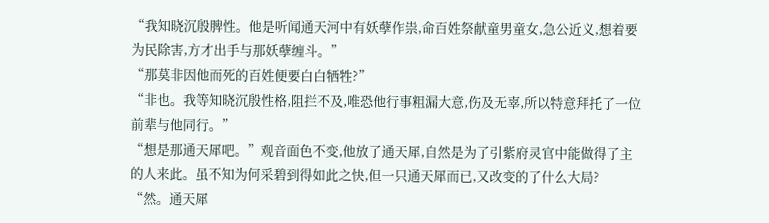“我知晓沉殷脾性。他是听闻通天河中有妖孽作祟,命百姓祭献童男童女,急公近义,想着要为民除害,方才出手与那妖孽缠斗。”
“那莫非因他而死的百姓便要白白牺牲?”
“非也。我等知晓沉殷性格,阻拦不及,唯恐他行事粗漏大意,伤及无辜,所以特意拜托了一位前辈与他同行。”
“想是那通天犀吧。”观音面色不变,他放了通天犀,自然是为了引紫府灵官中能做得了主的人来此。虽不知为何采碧到得如此之快,但一只通天犀而已,又改变的了什么大局?
“然。通天犀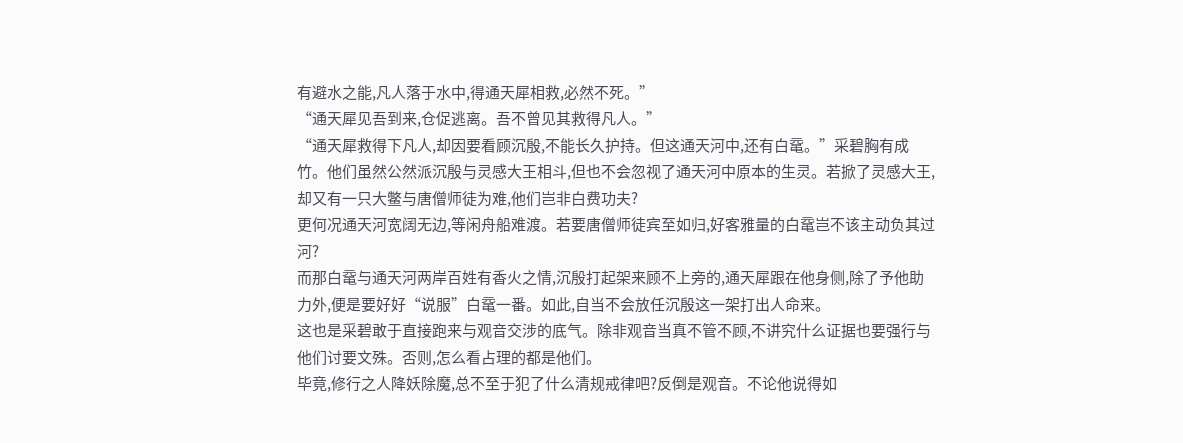有避水之能,凡人落于水中,得通天犀相救,必然不死。”
“通天犀见吾到来,仓促逃离。吾不曾见其救得凡人。”
“通天犀救得下凡人,却因要看顾沉殷,不能长久护持。但这通天河中,还有白鼋。”采碧胸有成竹。他们虽然公然派沉殷与灵感大王相斗,但也不会忽视了通天河中原本的生灵。若掀了灵感大王,却又有一只大鳖与唐僧师徒为难,他们岂非白费功夫?
更何况通天河宽阔无边,等闲舟船难渡。若要唐僧师徒宾至如归,好客雅量的白鼋岂不该主动负其过河?
而那白鼋与通天河两岸百姓有香火之情,沉殷打起架来顾不上旁的,通天犀跟在他身侧,除了予他助力外,便是要好好“说服”白鼋一番。如此,自当不会放任沉殷这一架打出人命来。
这也是采碧敢于直接跑来与观音交涉的底气。除非观音当真不管不顾,不讲究什么证据也要强行与他们讨要文殊。否则,怎么看占理的都是他们。
毕竟,修行之人降妖除魔,总不至于犯了什么清规戒律吧?反倒是观音。不论他说得如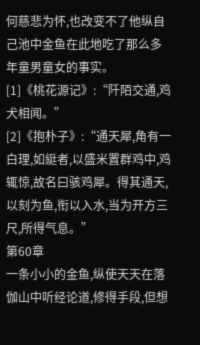何慈悲为怀,也改变不了他纵自己池中金鱼在此地吃了那么多年童男童女的事实。
[1]《桃花源记》:“阡陌交通,鸡犬相闻。”
[2]《抱朴子》:“通天犀,角有一白理,如綎者,以盛米置群鸡中,鸡辄惊,故名曰骇鸡犀。得其通天,以刻为鱼,衔以入水,当为开方三尺,所得气息。”
第60章
一条小小的金鱼,纵使天天在落伽山中听经论道,修得手段,但想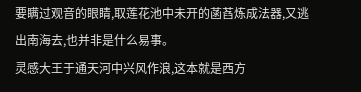要瞒过观音的眼睛,取莲花池中未开的菡萏炼成法器,又逃出南海去,也并非是什么易事。
灵感大王于通天河中兴风作浪,这本就是西方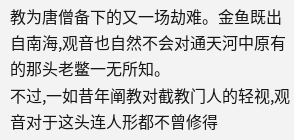教为唐僧备下的又一场劫难。金鱼既出自南海,观音也自然不会对通天河中原有的那头老鳖一无所知。
不过,一如昔年阐教对截教门人的轻视,观音对于这头连人形都不曾修得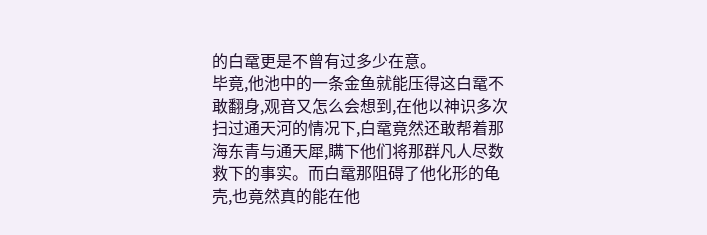的白鼋更是不曾有过多少在意。
毕竟,他池中的一条金鱼就能压得这白鼋不敢翻身,观音又怎么会想到,在他以神识多次扫过通天河的情况下,白鼋竟然还敢帮着那海东青与通天犀,瞒下他们将那群凡人尽数救下的事实。而白鼋那阻碍了他化形的龟壳,也竟然真的能在他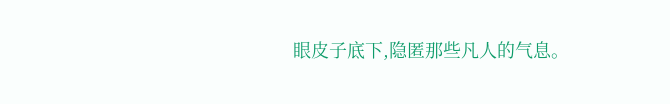眼皮子底下,隐匿那些凡人的气息。